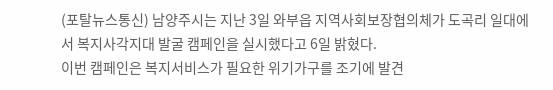(포탈뉴스통신) 남양주시는 지난 3일 와부읍 지역사회보장협의체가 도곡리 일대에서 복지사각지대 발굴 캠페인을 실시했다고 6일 밝혔다.
이번 캠페인은 복지서비스가 필요한 위기가구를 조기에 발견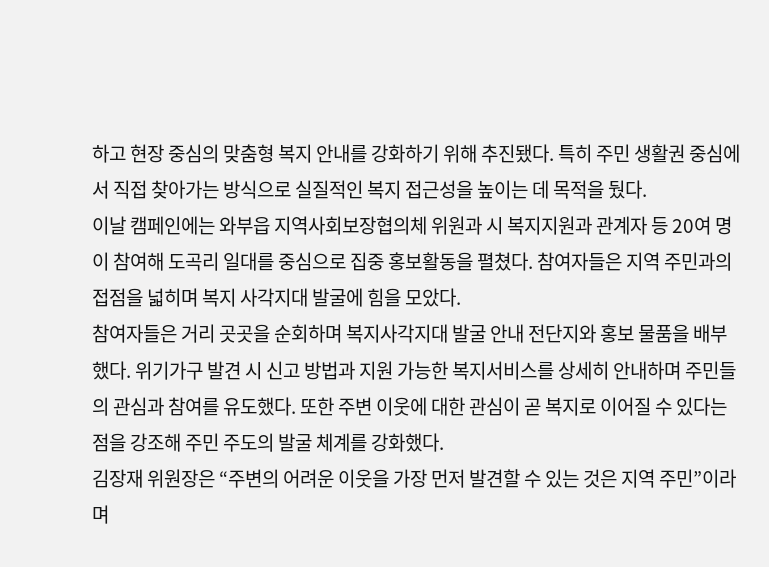하고 현장 중심의 맞춤형 복지 안내를 강화하기 위해 추진됐다. 특히 주민 생활권 중심에서 직접 찾아가는 방식으로 실질적인 복지 접근성을 높이는 데 목적을 뒀다.
이날 캠페인에는 와부읍 지역사회보장협의체 위원과 시 복지지원과 관계자 등 20여 명이 참여해 도곡리 일대를 중심으로 집중 홍보활동을 펼쳤다. 참여자들은 지역 주민과의 접점을 넓히며 복지 사각지대 발굴에 힘을 모았다.
참여자들은 거리 곳곳을 순회하며 복지사각지대 발굴 안내 전단지와 홍보 물품을 배부했다. 위기가구 발견 시 신고 방법과 지원 가능한 복지서비스를 상세히 안내하며 주민들의 관심과 참여를 유도했다. 또한 주변 이웃에 대한 관심이 곧 복지로 이어질 수 있다는 점을 강조해 주민 주도의 발굴 체계를 강화했다.
김장재 위원장은 “주변의 어려운 이웃을 가장 먼저 발견할 수 있는 것은 지역 주민”이라며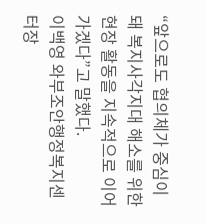“앞으로도 협의체가 중심이 돼 복지사각지대 해소를 위한 현장 활동을 지속적으로 이어가겠다”고 말했다.
이백영 와부조안행정복지센터장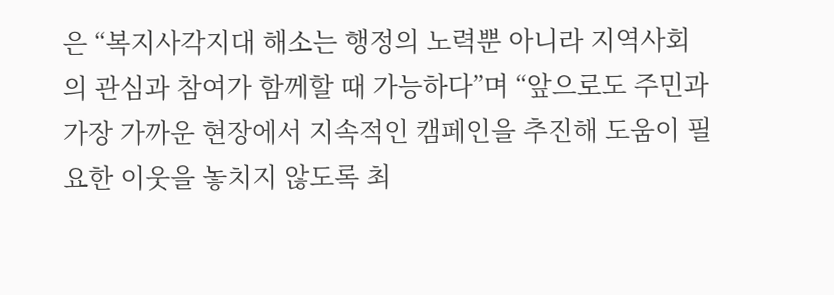은 “복지사각지대 해소는 행정의 노력뿐 아니라 지역사회의 관심과 참여가 함께할 때 가능하다”며 “앞으로도 주민과 가장 가까운 현장에서 지속적인 캠페인을 추진해 도움이 필요한 이웃을 놓치지 않도록 최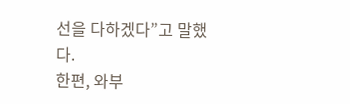선을 다하겠다”고 말했다.
한편, 와부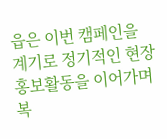읍은 이번 캠페인을 계기로 정기적인 현장 홍보활동을 이어가며 복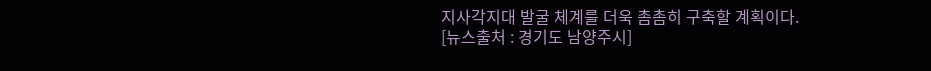지사각지대 발굴 체계를 더욱 촘촘히 구축할 계획이다.
[뉴스출처 : 경기도 남양주시]